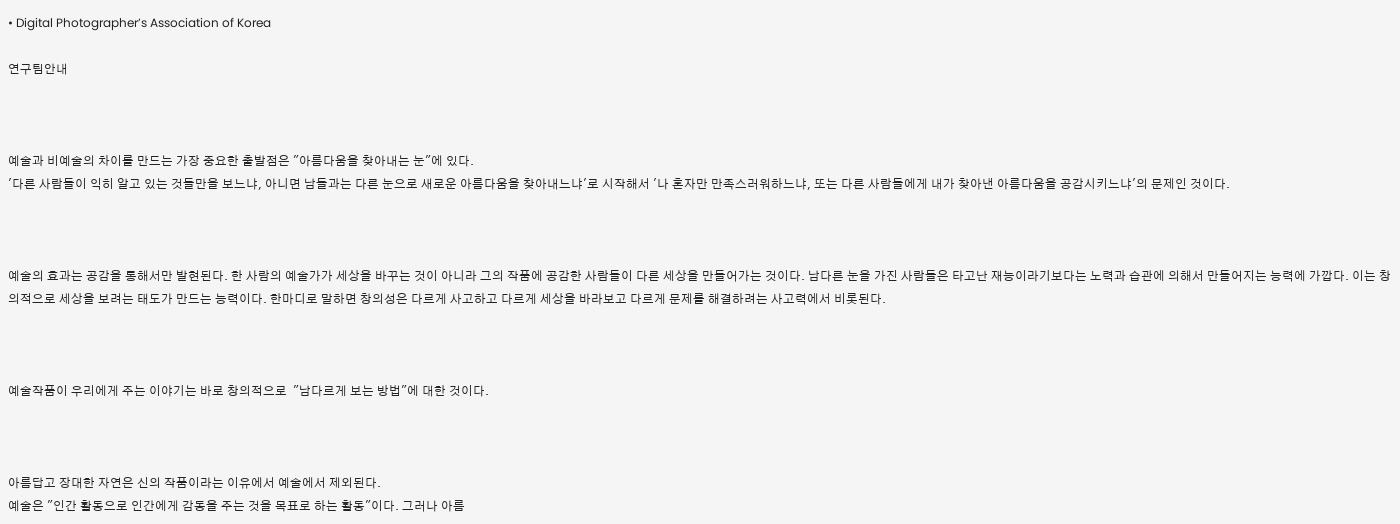• Digital Photographer’s Association of Korea

연구팀안내



예술과 비예술의 차이를 만드는 가장 중요한 출발점은 "아름다움을 찾아내는 눈"에 있다.
'다른 사람들이 익히 알고 있는 것들만을 보느냐, 아니면 남들과는 다른 눈으로 새로운 아름다움을 찾아내느냐'로 시작해서 '나 혼자만 만족스러워하느냐, 또는 다른 사람들에게 내가 찾아낸 아름다움을 공감시키느냐'의 문제인 것이다.



예술의 효과는 공감을 통해서만 발현된다. 한 사람의 예술가가 세상을 바꾸는 것이 아니라 그의 작품에 공감한 사람들이 다른 세상을 만들어가는 것이다. 남다른 눈을 가진 사람들은 타고난 재능이라기보다는 노력과 습관에 의해서 만들어지는 능력에 가깝다. 이는 창의적으로 세상을 보려는 태도가 만드는 능력이다. 한마디로 말하면 창의성은 다르게 사고하고 다르게 세상을 바라보고 다르게 문제를 해결하려는 사고력에서 비롯된다.



예술작품이 우리에게 주는 이야기는 바로 창의적으로  "남다르게 보는 방법"에 대한 것이다.



아름답고 장대한 자연은 신의 작품이라는 이유에서 예술에서 제외된다.
예술은 "인간 활동으로 인간에게 감동을 주는 것을 목표로 하는 활동"이다. 그러나 아름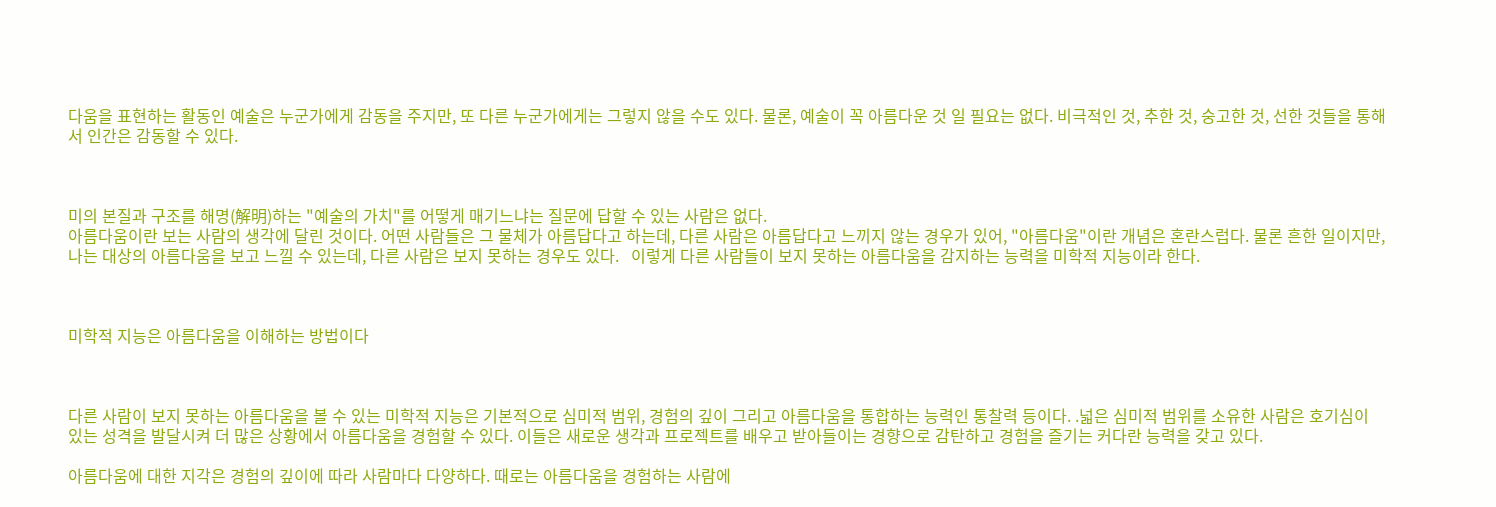다움을 표현하는 활동인 예술은 누군가에게 감동을 주지만, 또 다른 누군가에게는 그렇지 않을 수도 있다. 물론, 예술이 꼭 아름다운 것 일 필요는 없다. 비극적인 것, 추한 것, 숭고한 것, 선한 것들을 통해서 인간은 감동할 수 있다.



미의 본질과 구조를 해명(解明)하는 "예술의 가치"를 어떻게 매기느냐는 질문에 답할 수 있는 사람은 없다.
아름다움이란 보는 사람의 생각에 달린 것이다. 어떤 사람들은 그 물체가 아름답다고 하는데, 다른 사람은 아름답다고 느끼지 않는 경우가 있어, "아름다움"이란 개념은 혼란스럽다. 물론 흔한 일이지만, 나는 대상의 아름다움을 보고 느낄 수 있는데, 다른 사람은 보지 못하는 경우도 있다.   이렇게 다른 사람들이 보지 못하는 아름다움을 감지하는 능력을 미학적 지능이라 한다.



미학적 지능은 아름다움을 이해하는 방법이다



다른 사람이 보지 못하는 아름다움을 볼 수 있는 미학적 지능은 기본적으로 심미적 범위, 경험의 깊이 그리고 아름다움을 통합하는 능력인 통찰력 등이다. .넓은 심미적 범위를 소유한 사람은 호기심이 있는 성격을 발달시켜 더 많은 상황에서 아름다움을 경험할 수 있다. 이들은 새로운 생각과 프로젝트를 배우고 받아들이는 경향으로 감탄하고 경험을 즐기는 커다란 능력을 갖고 있다.

아름다움에 대한 지각은 경험의 깊이에 따라 사람마다 다양하다. 때로는 아름다움을 경험하는 사람에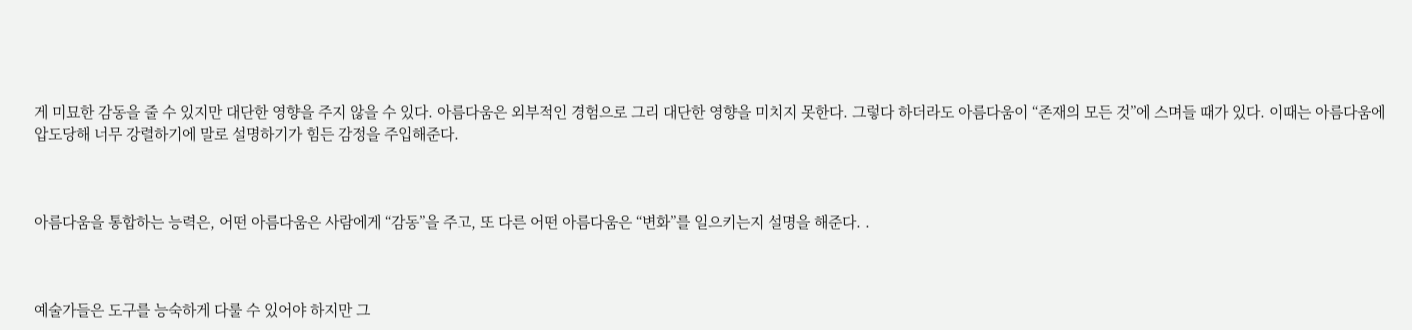게 미묘한 감동을 줄 수 있지만 대단한 영향을 주지 않을 수 있다. 아름다움은 외부적인 경험으로 그리 대단한 영향을 미치지 못한다. 그렇다 하더라도 아름다움이 “존재의 모든 것”에 스며들 때가 있다. 이때는 아름다움에 압도당해 너무 강렬하기에 말로 설명하기가 힘든 감정을 주입해준다.



아름다움을 통합하는 능력은, 어떤 아름다움은 사람에게 “감동”을 주고, 또 다른 어떤 아름다움은 “변화”를 일으키는지 설명을 해준다. .



예술가들은 도구를 능숙하게 다룰 수 있어야 하지만 그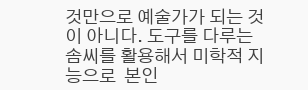것만으로 예술가가 되는 것이 아니다. 도구를 다루는 솜씨를 활용해서 미학적 지능으로  본인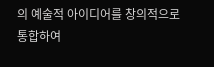의 예술적 아이디어를 창의적으로 통합하여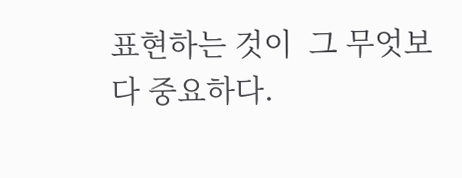표현하는 것이  그 무엇보다 중요하다.